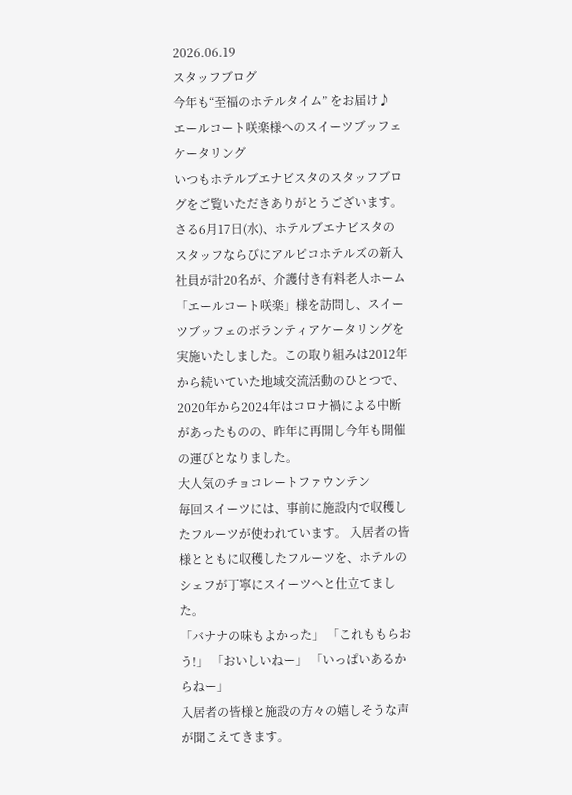2026.06.19
スタッフブログ
今年も“至福のホテルタイム” をお届け♪ エールコート咲楽様へのスイーツブッフェケータリング
いつもホテルブエナビスタのスタッフブログをご覧いただきありがとうございます。
さる6月17日(水)、ホテルブエナビスタのスタッフならびにアルピコホテルズの新入社員が計20名が、介護付き有料老人ホーム「エールコート咲楽」様を訪問し、スイーツブッフェのボランティアケータリングを実施いたしました。この取り組みは2012年から続いていた地域交流活動のひとつで、2020年から2024年はコロナ禍による中断があったものの、昨年に再開し今年も開催の運びとなりました。
大人気のチョコレートファウンテン
毎回スイーツには、事前に施設内で収穫したフルーツが使われています。 入居者の皆様とともに収穫したフルーツを、ホテルのシェフが丁寧にスイーツへと仕立てました。
「バナナの味もよかった」 「これももらおう!」 「おいしいねー」 「いっぱいあるからねー」
入居者の皆様と施設の方々の嬉しそうな声が聞こえてきます。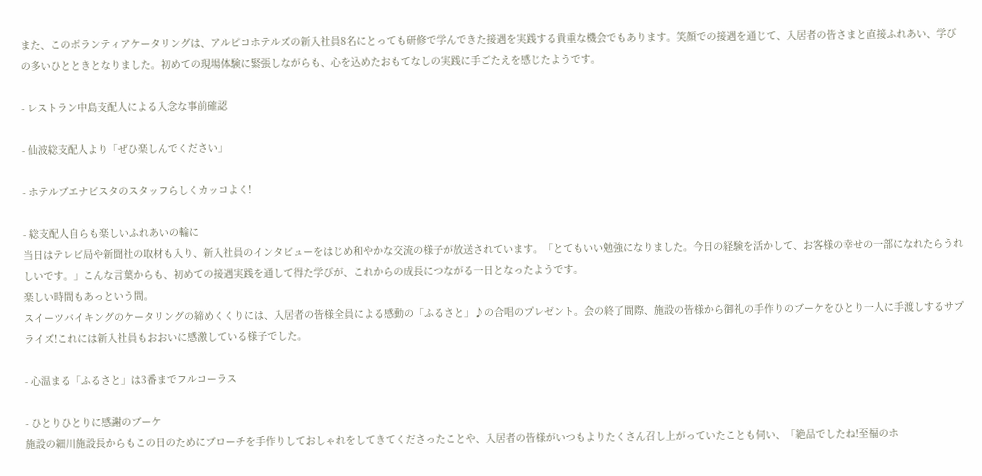また、このボランティアケータリングは、アルピコホテルズの新入社員8名にとっても研修で学んできた接遇を実践する貴重な機会でもあります。笑顔での接遇を通じて、入居者の皆さまと直接ふれあい、学びの多いひとときとなりました。初めての現場体験に緊張しながらも、心を込めたおもてなしの実践に手ごたえを感じたようです。

- レストラン中島支配人による入念な事前確認

- 仙波総支配人より「ぜひ楽しんでください」

- ホテルブエナビスタのスタッフらしくカッコよく!

- 総支配人自らも楽しいふれあいの輪に
当日はテレビ局や新聞社の取材も入り、新入社員のインタビューをはじめ和やかな交流の様子が放送されています。「とてもいい勉強になりました。今日の経験を活かして、お客様の幸せの一部になれたらうれしいです。」こんな言葉からも、初めての接遇実践を通して得た学びが、これからの成長につながる一日となったようです。
楽しい時間もあっという間。
スイーツバイキングのケータリングの締めくくりには、入居者の皆様全員による感動の「ふるさと」♪の合唱のプレゼント。会の終了間際、施設の皆様から御礼の手作りのブーケをひとり一人に手渡しするサプライズ!これには新入社員もおおいに感激している様子でした。

- 心温まる「ふるさと」は3番までフルコーラス

- ひとりひとりに感謝のブーケ
施設の細川施設長からもこの日のためにブローチを手作りしておしゃれをしてきてくださったことや、入居者の皆様がいつもよりたくさん召し上がっていたことも伺い、「絶品でしたね!至福のホ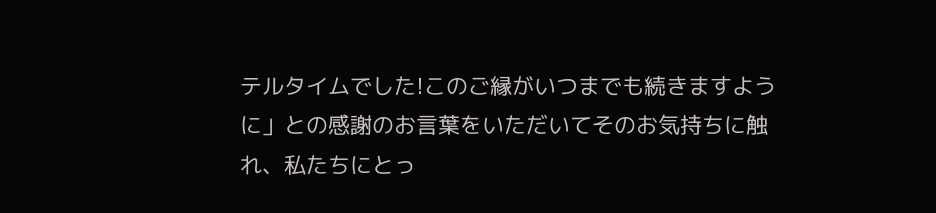テルタイムでした!このご縁がいつまでも続きますように」との感謝のお言葉をいただいてそのお気持ちに触れ、私たちにとっ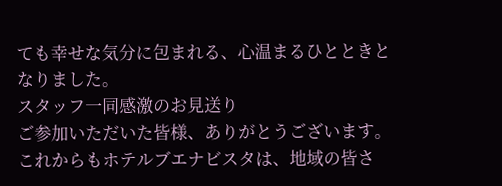ても幸せな気分に包まれる、心温まるひとときとなりました。
スタッフ一同感激のお見送り
ご参加いただいた皆様、ありがとうございます。これからもホテルブエナビスタは、地域の皆さ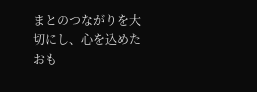まとのつながりを大切にし、心を込めたおも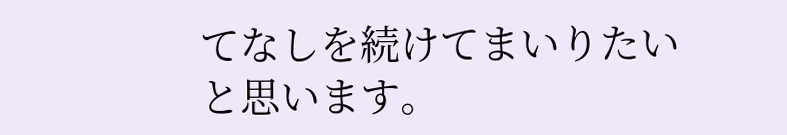てなしを続けてまいりたいと思います。